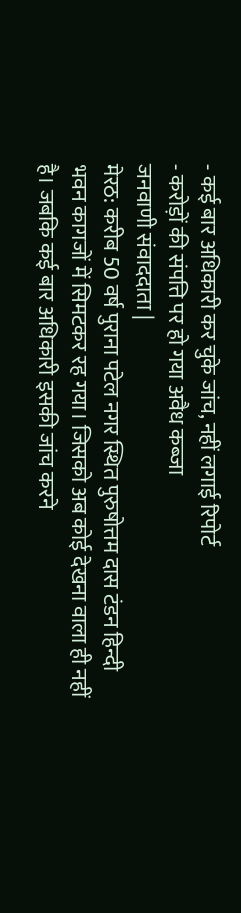- कई बार अधिकारी कर चुके जांच, नहीं लगाई रिपोर्ट
- करोड़ों की संपत्ति पर हो गया अवैध कब्जा
जनवाणी संवाददाता |
मेरठ: करीब 50 वर्ष पुराना पटेल नगर स्थित पुरुषोत्तम दास टंडन हिन्दी भवन कागजों में सिमटकर रह गया। जिसको अब कोई देखना वाला ही नहीं है। जबकि कई बार अधिकारी इसकी जांच करने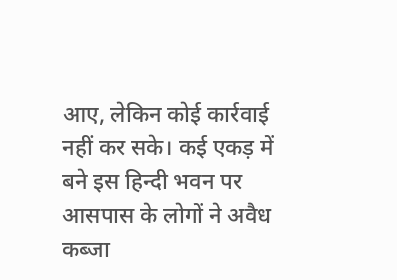आए, लेकिन कोई कार्रवाई नहीं कर सके। कई एकड़ में बने इस हिन्दी भवन पर आसपास के लोगों ने अवैध कब्जा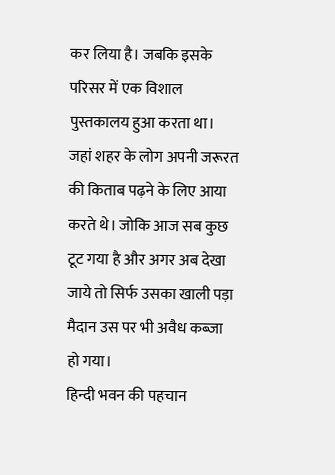कर लिया है। जबकि इसके परिसर में एक विशाल पुस्तकालय हुआ करता था। जहां शहर के लोग अपनी जरूरत की किताब पढ़ने के लिए आया करते थे। जोकि आज सब कुछ टूट गया है और अगर अब देखा जाये तो सिर्फ उसका खाली पड़ा मैदान उस पर भी अवैध कब्जा हो गया।
हिन्दी भवन की पहचान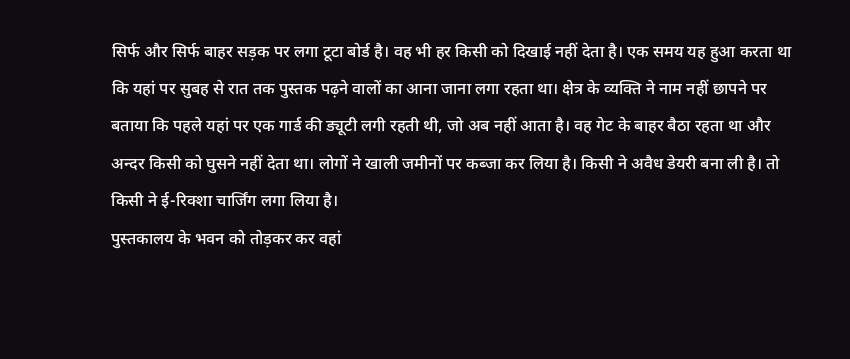सिर्फ और सिर्फ बाहर सड़क पर लगा टूटा बोर्ड है। वह भी हर किसी को दिखाई नहीं देता है। एक समय यह हुआ करता था कि यहां पर सुबह से रात तक पुस्तक पढ़ने वालों का आना जाना लगा रहता था। क्षेत्र के व्यक्ति ने नाम नहीं छापने पर बताया कि पहले यहां पर एक गार्ड की ड्यूटी लगी रहती थी, जो अब नहीं आता है। वह गेट के बाहर बैठा रहता था और अन्दर किसी को घुसने नहीं देता था। लोगों ने खाली जमीनों पर कब्जा कर लिया है। किसी ने अवैध डेयरी बना ली है। तो किसी ने ई-रिक्शा चार्जिंग लगा लिया है।
पुस्तकालय के भवन को तोड़कर कर वहां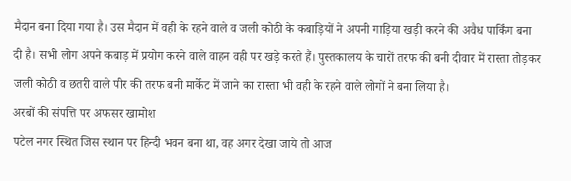मैदान बना दिया गया है। उस मैदान में वही के रहने वाले व जली कोठी के कबाड़ियों ने अपनी गाड़िया खड़ी करने की अवैध पार्किंग बना दी है। सभी लोग अपने कबाड़ में प्रयोग करने वाले वाहन वही पर खड़े करते हैं। पुस्तकालय के चारों तरफ की बनी दीवार में रास्ता तोड़कर जली कोठी व छतरी वाले पीर की तरफ बनी मार्केट में जाने का रास्ता भी वही के रहने वाले लोगों ने बना लिया है।
अरबों की संपत्ति पर अफसर खामोश
पटेल नगर स्थित जिस स्थान पर हिन्दी भवन बना था, वह अगर देखा जाये तो आज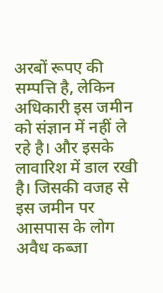अरबों रूपए की सम्पत्ति है, लेकिन अधिकारी इस जमीन को संज्ञान में नहीं ले रहे है। और इसके लावारिश में डाल रखी है। जिसकी वजह से इस जमीन पर आसपास के लोग अवैध कब्जा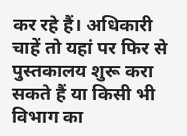कर रहे हैं। अधिकारी चाहें तो यहां पर फिर से पुस्तकालय शुरू करा सकते हैं या किसी भी विभाग का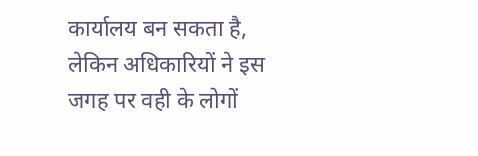कार्यालय बन सकता है, लेकिन अधिकारियों ने इस जगह पर वही के लोगों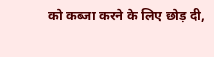को कब्जा करने के लिए छोड़ दी,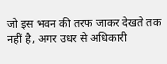जो इस भवन की तरफ जाकर देखते तक नहीं है, अगर उधर से अधिकारी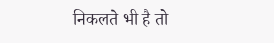निकलते भी है तो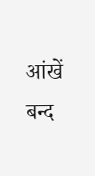आंखें बन्द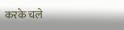करके चले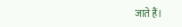जाते हैं।